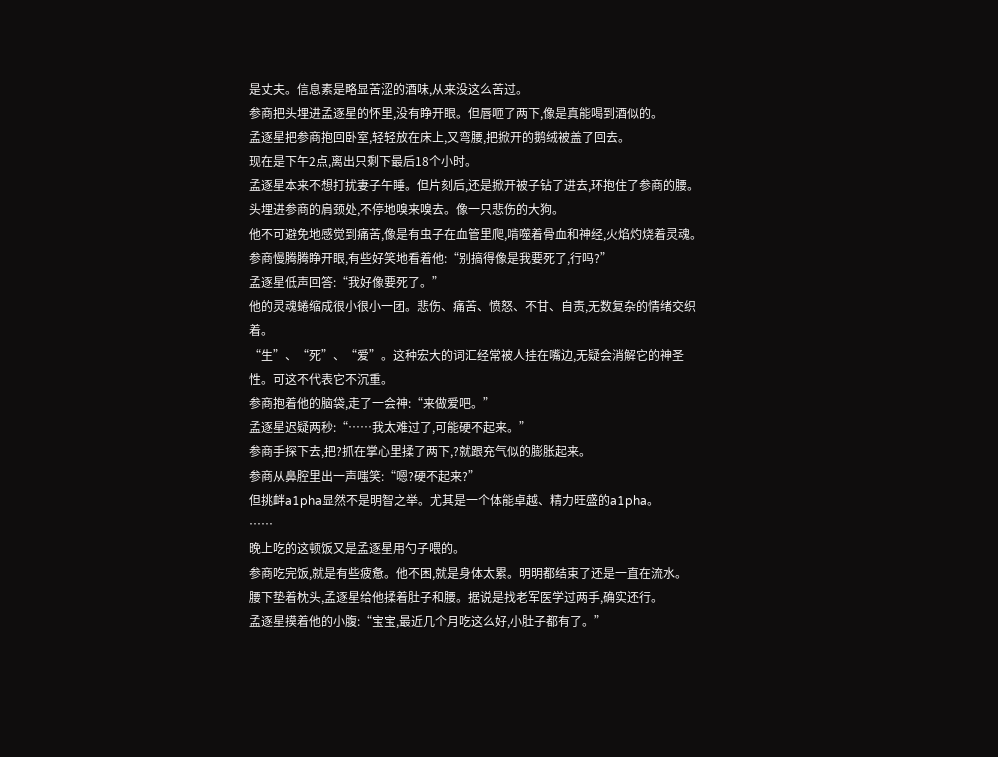是丈夫。信息素是略显苦涩的酒味,从来没这么苦过。
参商把头埋进孟逐星的怀里,没有睁开眼。但唇咂了两下,像是真能喝到酒似的。
孟逐星把参商抱回卧室,轻轻放在床上,又弯腰,把掀开的鹅绒被盖了回去。
现在是下午2点,离出只剩下最后18个小时。
孟逐星本来不想打扰妻子午睡。但片刻后,还是掀开被子钻了进去,环抱住了参商的腰。头埋进参商的肩颈处,不停地嗅来嗅去。像一只悲伤的大狗。
他不可避免地感觉到痛苦,像是有虫子在血管里爬,啃噬着骨血和神经,火焰灼烧着灵魂。
参商慢腾腾睁开眼,有些好笑地看着他:“别搞得像是我要死了,行吗?”
孟逐星低声回答:“我好像要死了。”
他的灵魂蜷缩成很小很小一团。悲伤、痛苦、愤怒、不甘、自责,无数复杂的情绪交织着。
“生”、“死”、“爱”。这种宏大的词汇经常被人挂在嘴边,无疑会消解它的神圣性。可这不代表它不沉重。
参商抱着他的脑袋,走了一会神:“来做爱吧。”
孟逐星迟疑两秒:“……我太难过了,可能硬不起来。”
参商手探下去,把?抓在掌心里揉了两下,?就跟充气似的膨胀起来。
参商从鼻腔里出一声嗤笑:“嗯?硬不起来?”
但挑衅a1pha显然不是明智之举。尤其是一个体能卓越、精力旺盛的a1pha。
……
晚上吃的这顿饭又是孟逐星用勺子喂的。
参商吃完饭,就是有些疲惫。他不困,就是身体太累。明明都结束了还是一直在流水。
腰下垫着枕头,孟逐星给他揉着肚子和腰。据说是找老军医学过两手,确实还行。
孟逐星摸着他的小腹:“宝宝,最近几个月吃这么好,小肚子都有了。”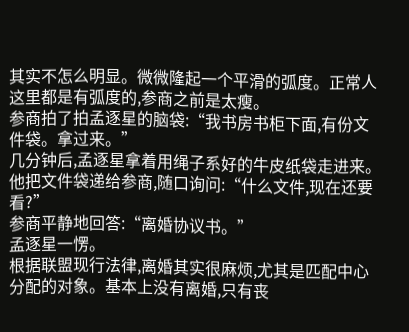其实不怎么明显。微微隆起一个平滑的弧度。正常人这里都是有弧度的,参商之前是太瘦。
参商拍了拍孟逐星的脑袋:“我书房书柜下面,有份文件袋。拿过来。”
几分钟后,孟逐星拿着用绳子系好的牛皮纸袋走进来。
他把文件袋递给参商,随口询问:“什么文件,现在还要看?”
参商平静地回答:“离婚协议书。”
孟逐星一愣。
根据联盟现行法律,离婚其实很麻烦,尤其是匹配中心分配的对象。基本上没有离婚,只有丧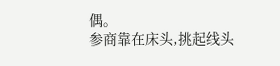偶。
参商靠在床头,挑起线头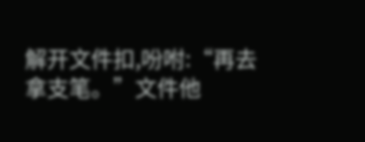解开文件扣,吩咐:“再去拿支笔。”文件他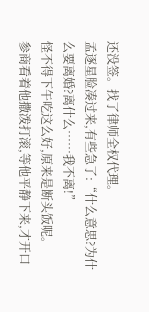还没签。找了律师全权代理。
孟逐星脸凑过来,有些急了:“什么意思?为什么要离婚?离什么……我不离!”
怪不得下午吃这么好,原来是断头饭呢。
参商看着他撒泼打滚,等他平静下来,才开口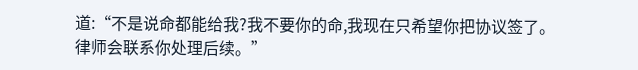道:“不是说命都能给我?我不要你的命,我现在只希望你把协议签了。律师会联系你处理后续。”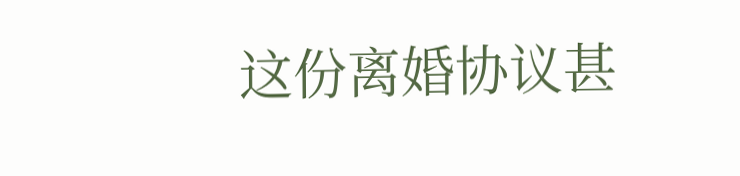这份离婚协议甚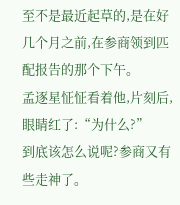至不是最近起草的,是在好几个月之前,在参商领到匹配报告的那个下午。
孟逐星怔怔看着他,片刻后,眼睛红了:“为什么?”
到底该怎么说呢?参商又有些走神了。